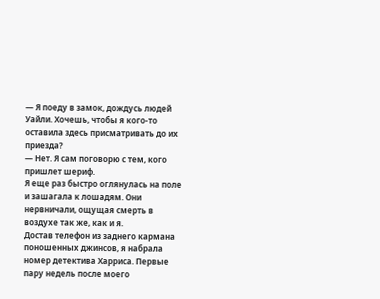— Я поеду в замок, дождусь людей Уайли. Хочешь, чтобы я кого-то оставила здесь присматривать до их приезда?
— Нет. Я сам поговорю с тем, кого пришлет шериф.
Я еще раз быстро оглянулась на поле и зашагала к лошадям. Они нервничали, ощущая смерть в воздухе так же, как и я.
Достав телефон из заднего кармана поношенных джинсов, я набрала номер детектива Харриса. Первые пару недель после моего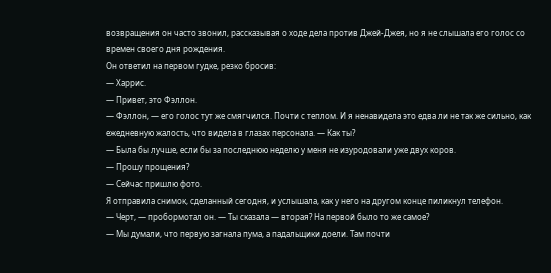возвращения он часто звонил, рассказывая о ходе дела против Джей-Джея, но я не слышала его голос со времен своего дня рождения.
Он ответил на первом гудке, резко бросив:
— Харрис.
— Привет, это Фэллон.
— Фэллон, — его голос тут же смягчился. Почти с теплом. И я ненавидела это едва ли не так же сильно, как ежедневную жалость, что видела в глазах персонала. — Как ты?
— Была бы лучше, если бы за последнюю неделю у меня не изуродовали уже двух коров.
— Прошу прощения?
— Сейчас пришлю фото.
Я отправила снимок, сделанный сегодня, и услышала, как у него на другом конце пиликнул телефон.
— Черт, — пробормотал он. — Ты сказала — вторая? На первой было то же самое?
— Мы думали, что первую загнала пума, а падальщики доели. Там почти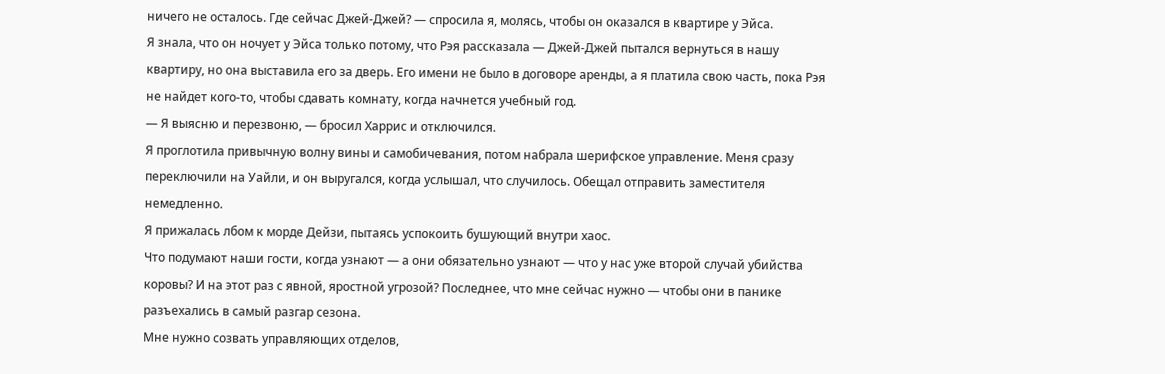ничего не осталось. Где сейчас Джей-Джей? — спросила я, молясь, чтобы он оказался в квартире у Эйса.
Я знала, что он ночует у Эйса только потому, что Рэя рассказала — Джей-Джей пытался вернуться в нашу квартиру, но она выставила его за дверь. Его имени не было в договоре аренды, а я платила свою часть, пока Рэя не найдет кого-то, чтобы сдавать комнату, когда начнется учебный год.
— Я выясню и перезвоню, — бросил Харрис и отключился.
Я проглотила привычную волну вины и самобичевания, потом набрала шерифское управление. Меня сразу переключили на Уайли, и он выругался, когда услышал, что случилось. Обещал отправить заместителя немедленно.
Я прижалась лбом к морде Дейзи, пытаясь успокоить бушующий внутри хаос.
Что подумают наши гости, когда узнают — а они обязательно узнают — что у нас уже второй случай убийства коровы? И на этот раз с явной, яростной угрозой? Последнее, что мне сейчас нужно — чтобы они в панике разъехались в самый разгар сезона.
Мне нужно созвать управляющих отделов,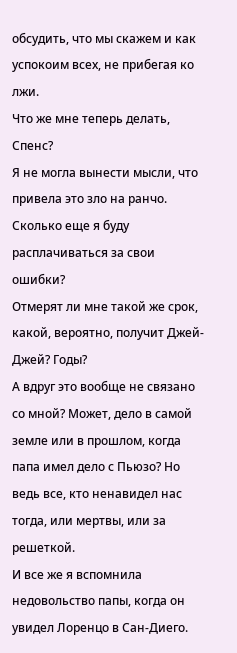обсудить, что мы скажем и как успокоим всех, не прибегая ко лжи.
Что же мне теперь делать, Спенс?
Я не могла вынести мысли, что привела это зло на ранчо.
Сколько еще я буду расплачиваться за свои ошибки?
Отмерят ли мне такой же срок, какой, вероятно, получит Джей-Джей? Годы?
А вдруг это вообще не связано со мной? Может, дело в самой земле или в прошлом, когда папа имел дело с Пьюзо? Но ведь все, кто ненавидел нас тогда, или мертвы, или за решеткой.
И все же я вспомнила недовольство папы, когда он увидел Лоренцо в Сан-Диего.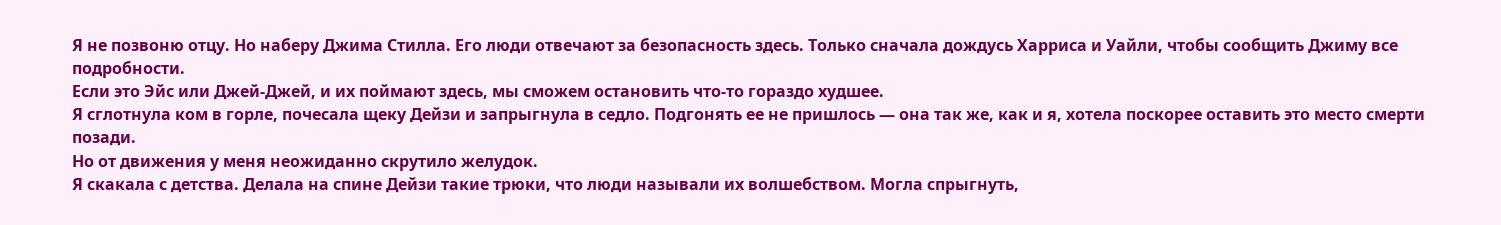Я не позвоню отцу. Но наберу Джима Стилла. Его люди отвечают за безопасность здесь. Только сначала дождусь Харриса и Уайли, чтобы сообщить Джиму все подробности.
Если это Эйс или Джей-Джей, и их поймают здесь, мы сможем остановить что-то гораздо худшее.
Я сглотнула ком в горле, почесала щеку Дейзи и запрыгнула в седло. Подгонять ее не пришлось — она так же, как и я, хотела поскорее оставить это место смерти позади.
Но от движения у меня неожиданно скрутило желудок.
Я скакала с детства. Делала на спине Дейзи такие трюки, что люди называли их волшебством. Могла спрыгнуть,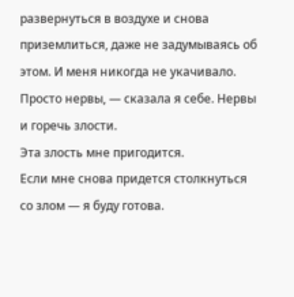развернуться в воздухе и снова приземлиться, даже не задумываясь об этом. И меня никогда не укачивало.
Просто нервы, — сказала я себе. Нервы и горечь злости.
Эта злость мне пригодится.
Если мне снова придется столкнуться со злом — я буду готова.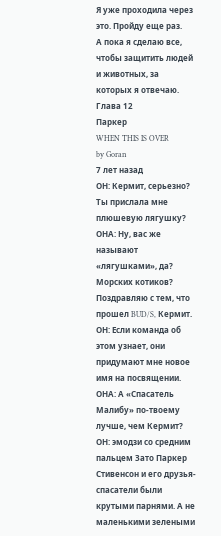Я уже проходила через это. Пройду еще раз.
А пока я сделаю все, чтобы защитить людей и животных, за которых я отвечаю.
Глава 12
Паркер
WHEN THIS IS OVER
by Goran
7 лет назад
ОН: Кермит, серьезно? Ты прислала мне плюшевую лягушку?
ОНА: Ну, вас же называют «лягушками», да? Морских котиков? Поздравляю с тем, что прошел BUD/S, Кермит.
ОН: Если команда об этом узнает, они придумают мне новое имя на посвящении.
ОНА: А «Спасатель Малибу» по-твоему лучше, чем Кермит?
ОН: эмодзи со средним пальцем Зато Паркер Стивенсон и его друзья-спасатели были крутыми парнями. А не маленькими зелеными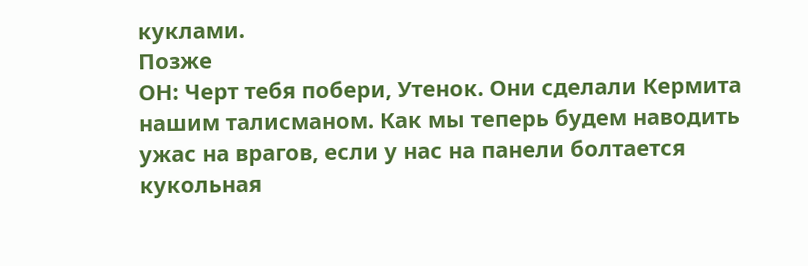куклами.
Позже
ОН: Черт тебя побери, Утенок. Они сделали Кермита нашим талисманом. Как мы теперь будем наводить ужас на врагов, если у нас на панели болтается кукольная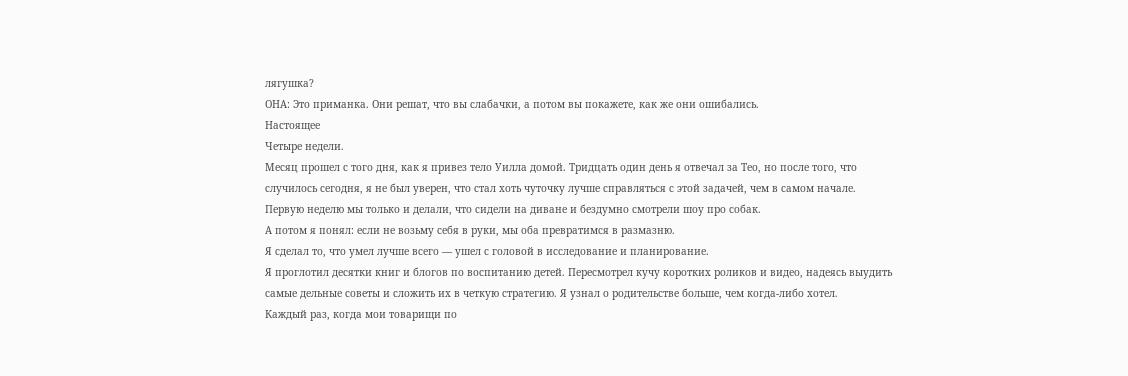лягушка?
ОНА: Это приманка. Они решат, что вы слабачки, а потом вы покажете, как же они ошибались.
Настоящее
Четыре недели.
Месяц прошел с того дня, как я привез тело Уилла домой. Тридцать один день я отвечал за Тео, но после того, что случилось сегодня, я не был уверен, что стал хоть чуточку лучше справляться с этой задачей, чем в самом начале.
Первую неделю мы только и делали, что сидели на диване и бездумно смотрели шоу про собак.
А потом я понял: если не возьму себя в руки, мы оба превратимся в размазню.
Я сделал то, что умел лучше всего — ушел с головой в исследование и планирование.
Я проглотил десятки книг и блогов по воспитанию детей. Пересмотрел кучу коротких роликов и видео, надеясь выудить самые дельные советы и сложить их в четкую стратегию. Я узнал о родительстве больше, чем когда-либо хотел.
Каждый раз, когда мои товарищи по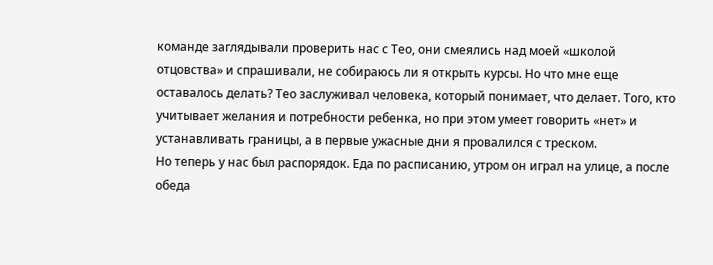команде заглядывали проверить нас с Тео, они смеялись над моей «школой отцовства» и спрашивали, не собираюсь ли я открыть курсы. Но что мне еще оставалось делать? Тео заслуживал человека, который понимает, что делает. Того, кто учитывает желания и потребности ребенка, но при этом умеет говорить «нет» и устанавливать границы, а в первые ужасные дни я провалился с треском.
Но теперь у нас был распорядок. Еда по расписанию, утром он играл на улице, а после обеда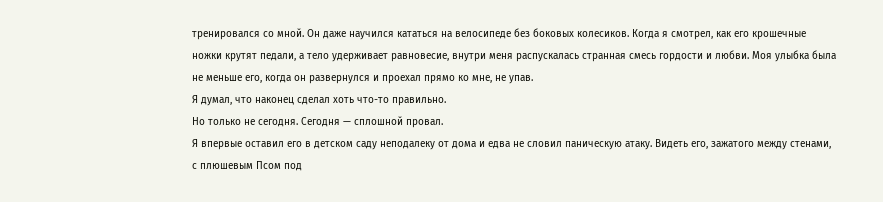тренировался со мной. Он даже научился кататься на велосипеде без боковых колесиков. Когда я смотрел, как его крошечные ножки крутят педали, а тело удерживает равновесие, внутри меня распускалась странная смесь гордости и любви. Моя улыбка была не меньше его, когда он развернулся и проехал прямо ко мне, не упав.
Я думал, что наконец сделал хоть что-то правильно.
Но только не сегодня. Сегодня — сплошной провал.
Я впервые оставил его в детском саду неподалеку от дома и едва не словил паническую атаку. Видеть его, зажатого между стенами, с плюшевым Псом под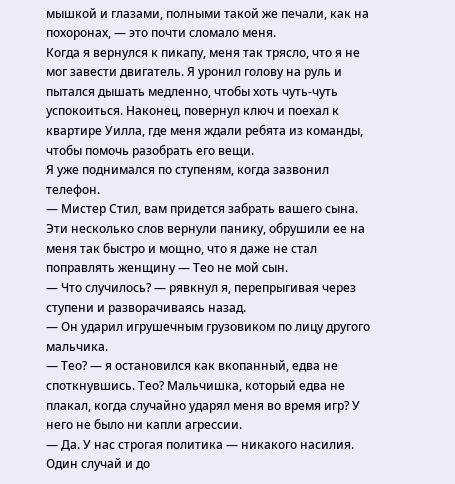мышкой и глазами, полными такой же печали, как на похоронах, — это почти сломало меня.
Когда я вернулся к пикапу, меня так трясло, что я не мог завести двигатель. Я уронил голову на руль и пытался дышать медленно, чтобы хоть чуть-чуть успокоиться. Наконец, повернул ключ и поехал к квартире Уилла, где меня ждали ребята из команды, чтобы помочь разобрать его вещи.
Я уже поднимался по ступеням, когда зазвонил телефон.
— Мистер Стил, вам придется забрать вашего сына.
Эти несколько слов вернули панику, обрушили ее на меня так быстро и мощно, что я даже не стал поправлять женщину — Тео не мой сын.
— Что случилось? — рявкнул я, перепрыгивая через ступени и разворачиваясь назад.
— Он ударил игрушечным грузовиком по лицу другого мальчика.
— Тео? — я остановился как вкопанный, едва не споткнувшись. Тео? Мальчишка, который едва не плакал, когда случайно ударял меня во время игр? У него не было ни капли агрессии.
— Да. У нас строгая политика — никакого насилия. Один случай и до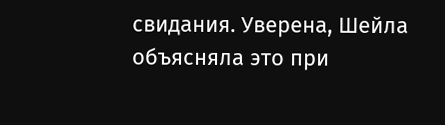свидания. Уверена, Шейла объясняла это при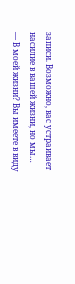записи. Возможно, вас устраивает насилие в вашей жизни, но мы…
— В моей жизни? Вы имеете в виду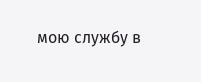мою службу в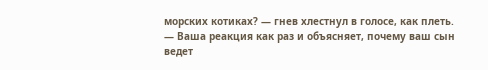морских котиках? — гнев хлестнул в голосе, как плеть.
— Ваша реакция как раз и объясняет, почему ваш сын ведет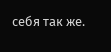себя так же.